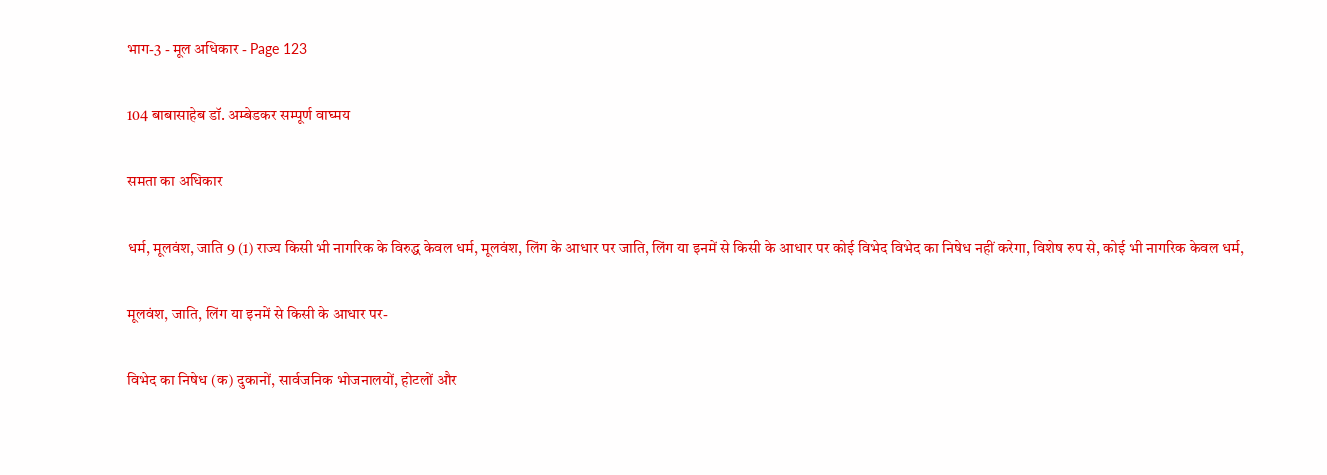भाग-3 - मूल अधिकार - Page 123

104 बाबासाहेब डॉ. अम्बेडकर सम्पूर्ण वाघ्मय

समता का अधिकार

धर्म, मूलवंश, जाति 9 (1) राज्य किसी भी नागरिक के विरुद्ध केवल धर्म, मूलवंश, लिंग के आधार पर जाति, लिंग या इनमें से किसी के आधार पर कोई विभेद विभेद का निषेध नहीं करेगा, विशेष रुप से, कोई भी नागरिक केवल धर्म,

मूलवंश, जाति, लिंग या इनमें से किसी के आधार पर-

विभेद का निषेध (क) दुकानों, सार्वजनिक भोजनालयों, होटलों और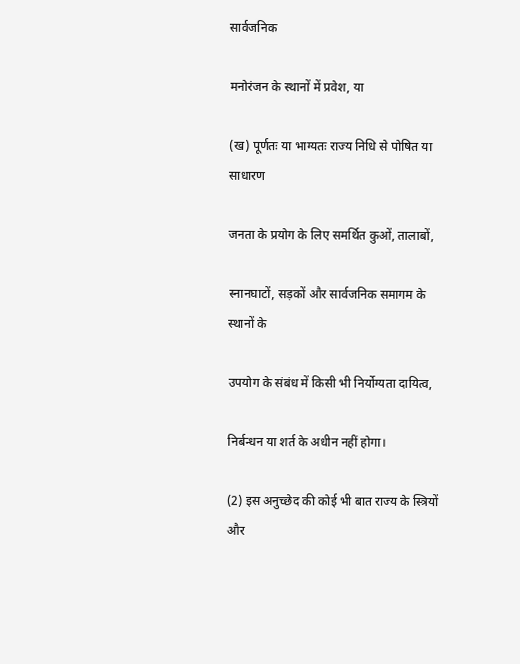सार्वजनिक

मनोरंजन के स्थानों में प्रवेश, या

(ख) पूर्णतः या भाग्यतः राज्य निधि से पोषित या साधारण

जनता के प्रयोग के लिए समर्थित कुओं, तालाबों,

स्नानघाटों, सड़कों और सार्वजनिक समागम के स्थानों के

उपयोग के संबंध में किसी भी निर्योग्यता दायित्व,

निर्बन्धन या शर्त के अधीन नहीं होगा।

(2) इस अनुच्छेद की कोई भी बात राज्य के स्त्रियों और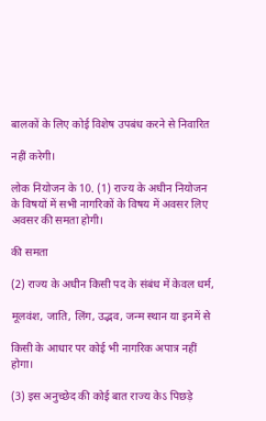बालकों के लिए कोई विशेष उपबंध करने से निवारित

नहीं करेगी।

लोक नियोजन के 10. (1) राज्य के अधीन नियोजन के विषयों में सभी नागरिकों के विषय में अवसर लिए अवसर की समता होगी।

की समता

(2) राज्य के अधीन किसी पद के संबंध में केवल धर्म,

मूलवंश, जाति, लिंग, उद्भव, जन्म स्थान या इनमें से

किसी के आधार पर कोई भी नागरिक अपात्र नहीं होगा।

(3) इस अनुच्छेद की कोई बात राज्य केऽ पिछड़े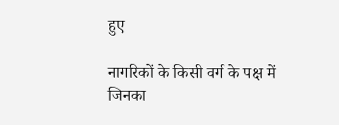हुए

नागरिकों के किसी वर्ग के पक्ष में जिनका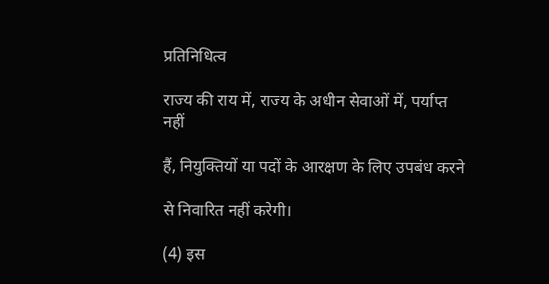प्रतिनिधित्व

राज्य की राय में, राज्य के अधीन सेवाओं में, पर्याप्त नहीं

हैं, नियुक्तियों या पदों के आरक्षण के लिए उपबंध करने

से निवारित नहीं करेगी।

(4) इस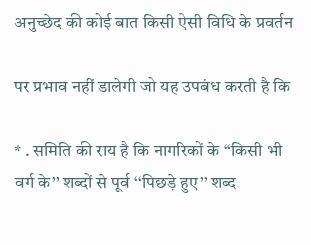अनुच्छेद की कोई बात किसी ऐसी विधि के प्रवर्तन

पर प्रभाव नहीं डालेगी जो यह उपबंध करती है कि

* . समिति की राय है कि नागरिकों के ‘‘किसी भी वर्ग के’’ शब्दों से पूर्व ‘‘पिछड़े हुए’’ शब्द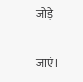जोड़े

जाएं।